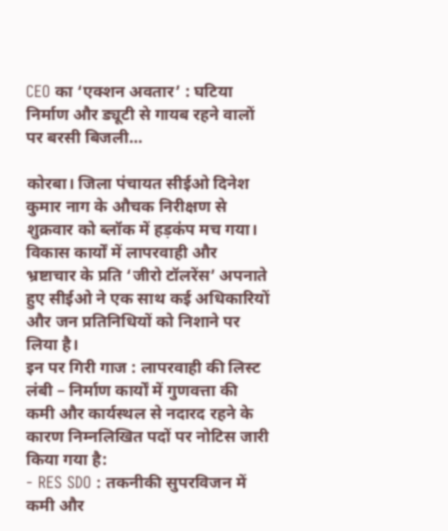CEO का ‘एक्शन अवतार’ : घटिया निर्माण और ड्यूटी से गायब रहने वालों पर बरसी बिजली…

कोरबा। जिला पंचायत सीईओ दिनेश कुमार नाग के औचक निरीक्षण से शुक्रवार को ब्लॉक में हड़कंप मच गया। विकास कार्यों में लापरवाही और भ्रष्टाचार के प्रति ‘जीरो टॉलरेंस’ अपनाते हुए सीईओ ने एक साथ कई अधिकारियों और जन प्रतिनिधियों को निशाने पर लिया है।
इन पर गिरी गाज : लापरवाही की लिस्ट लंबी – निर्माण कार्यों में गुणवत्ता की कमी और कार्यस्थल से नदारद रहने के कारण निम्नलिखित पदों पर नोटिस जारी किया गया है:
- RES SDO : तकनीकी सुपरविजन में कमी और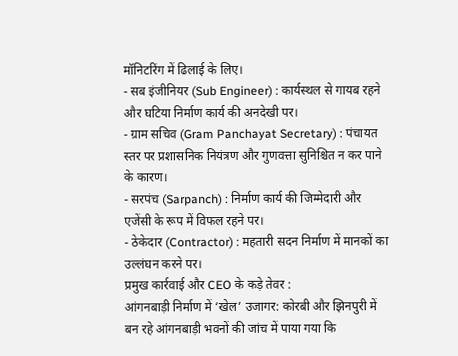मॉनिटरिंग में ढिलाई के लिए।
- सब इंजीनियर (Sub Engineer) : कार्यस्थल से गायब रहने और घटिया निर्माण कार्य की अनदेखी पर।
- ग्राम सचिव (Gram Panchayat Secretary) : पंचायत स्तर पर प्रशासनिक नियंत्रण और गुणवत्ता सुनिश्चित न कर पाने के कारण।
- सरपंच (Sarpanch) : निर्माण कार्य की जिम्मेदारी और एजेंसी के रूप में विफल रहने पर।
- ठेकेदार (Contractor) : महतारी सदन निर्माण में मानकों का उल्लंघन करने पर।
प्रमुख कार्रवाई और CEO के कड़े तेवर :
आंगनबाड़ी निर्माण में ‘खेल’ उजागर: कोरबी और झिनपुरी में बन रहे आंगनबाड़ी भवनों की जांच में पाया गया कि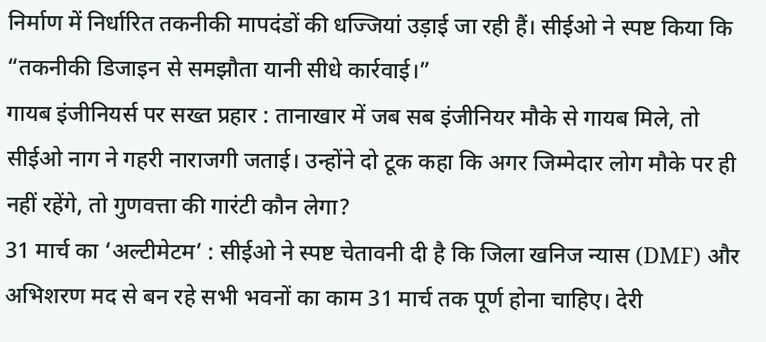निर्माण में निर्धारित तकनीकी मापदंडों की धज्जियां उड़ाई जा रही हैं। सीईओ ने स्पष्ट किया कि “तकनीकी डिजाइन से समझौता यानी सीधे कार्रवाई।”
गायब इंजीनियर्स पर सख्त प्रहार : तानाखार में जब सब इंजीनियर मौके से गायब मिले, तो सीईओ नाग ने गहरी नाराजगी जताई। उन्होंने दो टूक कहा कि अगर जिम्मेदार लोग मौके पर ही नहीं रहेंगे, तो गुणवत्ता की गारंटी कौन लेगा?
31 मार्च का ‘अल्टीमेटम’ : सीईओ ने स्पष्ट चेतावनी दी है कि जिला खनिज न्यास (DMF) और अभिशरण मद से बन रहे सभी भवनों का काम 31 मार्च तक पूर्ण होना चाहिए। देरी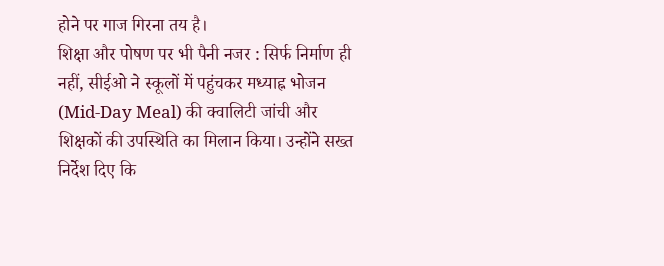होने पर गाज गिरना तय है।
शिक्षा और पोषण पर भी पैनी नजर : सिर्फ निर्माण ही नहीं, सीईओ ने स्कूलों में पहुंचकर मध्याह्न भोजन (Mid-Day Meal) की क्वालिटी जांची और शिक्षकों की उपस्थिति का मिलान किया। उन्होंने सख्त निर्देश दिए कि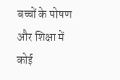बच्चों के पोषण और शिक्षा में कोई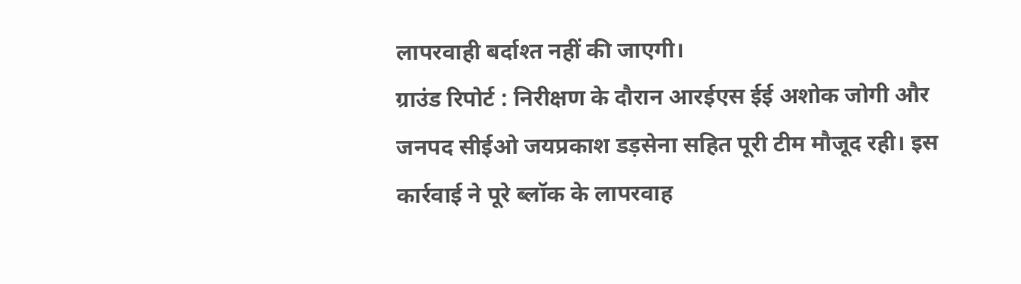लापरवाही बर्दाश्त नहीं की जाएगी।
ग्राउंड रिपोर्ट : निरीक्षण के दौरान आरईएस ईई अशोक जोगी और जनपद सीईओ जयप्रकाश डड़सेना सहित पूरी टीम मौजूद रही। इस कार्रवाई ने पूरे ब्लॉक के लापरवाह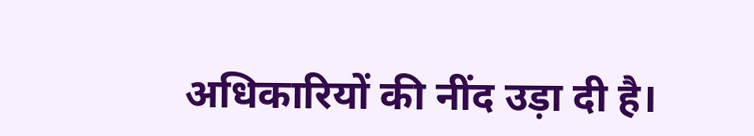अधिकारियों की नींद उड़ा दी है।